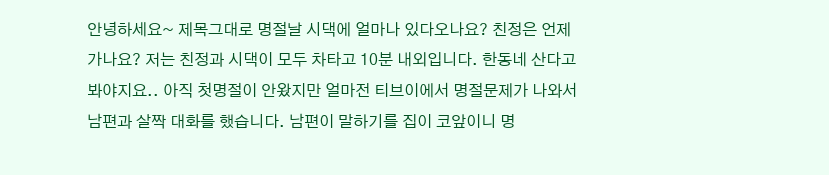안녕하세요~ 제목그대로 명절날 시댁에 얼마나 있다오나요? 친정은 언제 가나요? 저는 친정과 시댁이 모두 차타고 10분 내외입니다. 한동네 산다고 봐야지요.. 아직 첫명절이 안왔지만 얼마전 티브이에서 명절문제가 나와서 남편과 살짝 대화를 했습니다. 남편이 말하기를 집이 코앞이니 명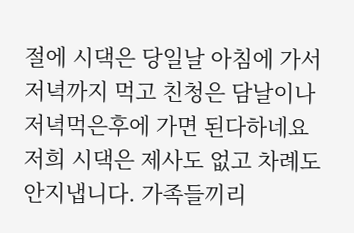절에 시댁은 당일날 아침에 가서 저녁까지 먹고 친청은 담날이나 저녁먹은후에 가면 된다하네요 저희 시댁은 제사도 없고 차례도 안지냅니다. 가족들끼리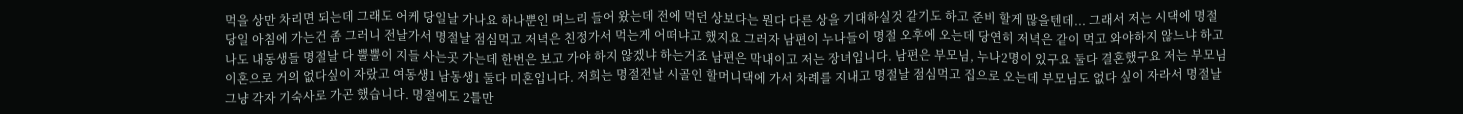먹을 상만 차리면 되는데 그래도 어케 당일날 가나요 하나뿐인 며느리 들어 왔는데 전에 먹던 상보다는 뭔다 다른 상을 기대하실것 같기도 하고 준비 할게 많을텐데... 그래서 저는 시댁에 명절 당일 아침에 가는건 좀 그러니 전날가서 명절날 점심먹고 저녁은 친정가서 먹는게 어떠냐고 했지요 그러자 남편이 누나들이 명절 오후에 오는데 당연히 저녁은 같이 먹고 와야하지 않느냐 하고 나도 내동생들 명절날 다 뿔뿔이 지들 사는곳 가는데 한번은 보고 가야 하지 않겠냐 하는거죠 남편은 막내이고 저는 장녀입니다. 남편은 부모님, 누나2명이 있구요 둘다 결혼했구요 저는 부모님 이혼으로 거의 없다싶이 자랐고 여동생1 남동생1 둘다 미혼입니다. 저희는 명절전날 시골인 할머니댁에 가서 차례를 지내고 명절날 점심먹고 집으로 오는데 부모님도 없다 싶이 자라서 명절날 그냥 각자 기숙사로 가곤 했습니다. 명절에도 2틀만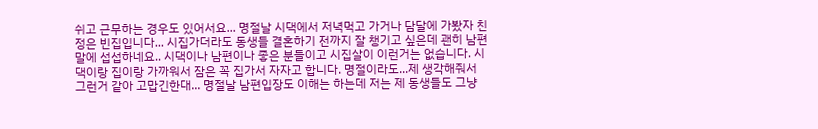쉬고 근무하는 경우도 있어서요... 명절날 시댁에서 저녁먹고 가거나 담달에 가봤자 친정은 빈집입니다... 시집가더라도 동생들 결혼하기 전까지 잘 챙기고 싶은데 괜히 남편말에 섭섭하네요.. 시댁이나 남편이나 좋은 분들이고 시집살이 이런거는 없습니다. 시댁이랑 집이랑 가까워서 잠은 꼭 집가서 자자고 합니다. 명절이라도...제 생각해줘서 그런거 같아 고맙긴한대... 명절날 남편입장도 이해는 하는데 저는 제 동생들도 그냥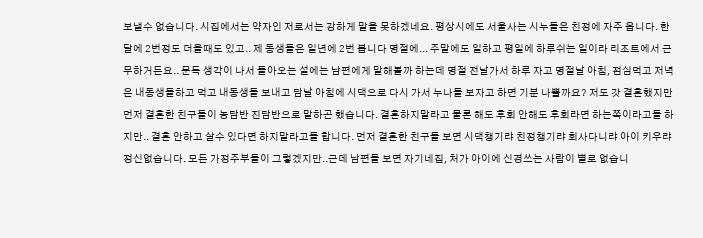보낼수 없습니다. 시집에서는 약자인 저로서는 강하게 말을 못하겠네요. 평상시에도 서울사는 시누들은 친정에 자주 옵니다. 한달에 2번정도 더올때도 있고.. 제 동생들은 일년에 2번 봅니다 명절에... 주말에도 일하고 평일에 하루쉬는 일이라 리조트에서 근무하거든요.. 문득 생각이 나서 돌아오는 설에는 남편에게 말해볼까 하는데 명절 전날가서 하루 자고 명절날 아침, 점심먹고 저녁은 내동생들하고 먹고 내동생들 보내고 담날 아침에 시댁으로 다시 가서 누나들 보자고 하면 기분 나쁠까요? 저도 갓 결혼했지만 먼저 결혼한 친구들이 농담반 진담반으로 말하곤 했습니다. 결혼하지말라고 물론 해도 후회 안해도 후회라면 하는쪽이라고들 하지만.. 결혼 안하고 살수 있다면 하지말라고들 합니다. 먼저 결혼한 친구들 보면 시댁챙기랴 친정챙기랴 회사다니랴 아이 키우랴 정신없습니다. 모든 가정주부들이 그렇겠지만..근데 남편들 보면 자기네집, 처가 아이에 신경쓰는 사람이 별로 없습니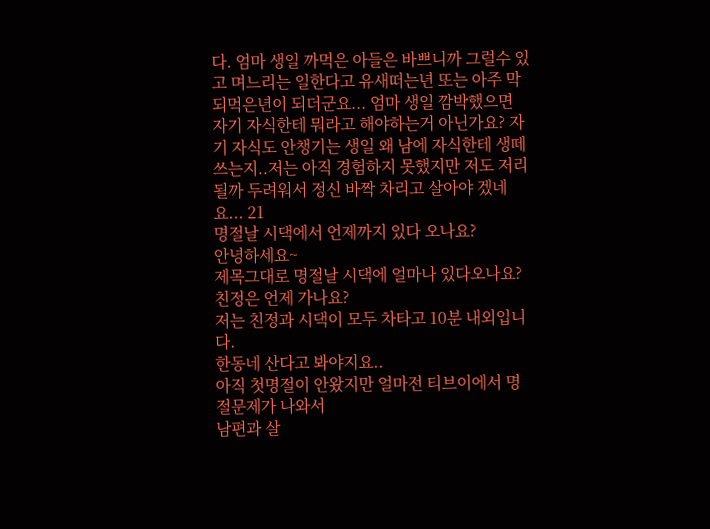다. 엄마 생일 까먹은 아들은 바쁘니까 그럴수 있고 며느리는 일한다고 유새떠는년 또는 아주 막되먹은년이 되더군요... 엄마 생일 깜박했으면 자기 자식한테 뭐라고 해야하는거 아닌가요? 자기 자식도 안챙기는 생일 왜 남에 자식한테 생떼 쓰는지..저는 아직 경험하지 못했지만 저도 저리 될까 두려워서 정신 바짝 차리고 살아야 겠네요... 21
명절날 시댁에서 언제까지 있다 오나요?
안녕하세요~
제목그대로 명절날 시댁에 얼마나 있다오나요?
친정은 언제 가나요?
저는 친정과 시댁이 모두 차타고 10분 내외입니다.
한동네 산다고 봐야지요..
아직 첫명절이 안왔지만 얼마전 티브이에서 명절문제가 나와서
남편과 살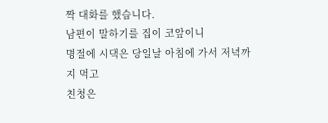짝 대화를 했습니다.
남편이 말하기를 집이 코앞이니
명절에 시댁은 당일날 아침에 가서 저녁까지 먹고
친청은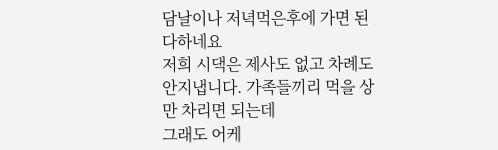담날이나 저녁먹은후에 가면 된다하네요
저희 시댁은 제사도 없고 차례도 안지냅니다. 가족들끼리 먹을 상만 차리면 되는데
그래도 어케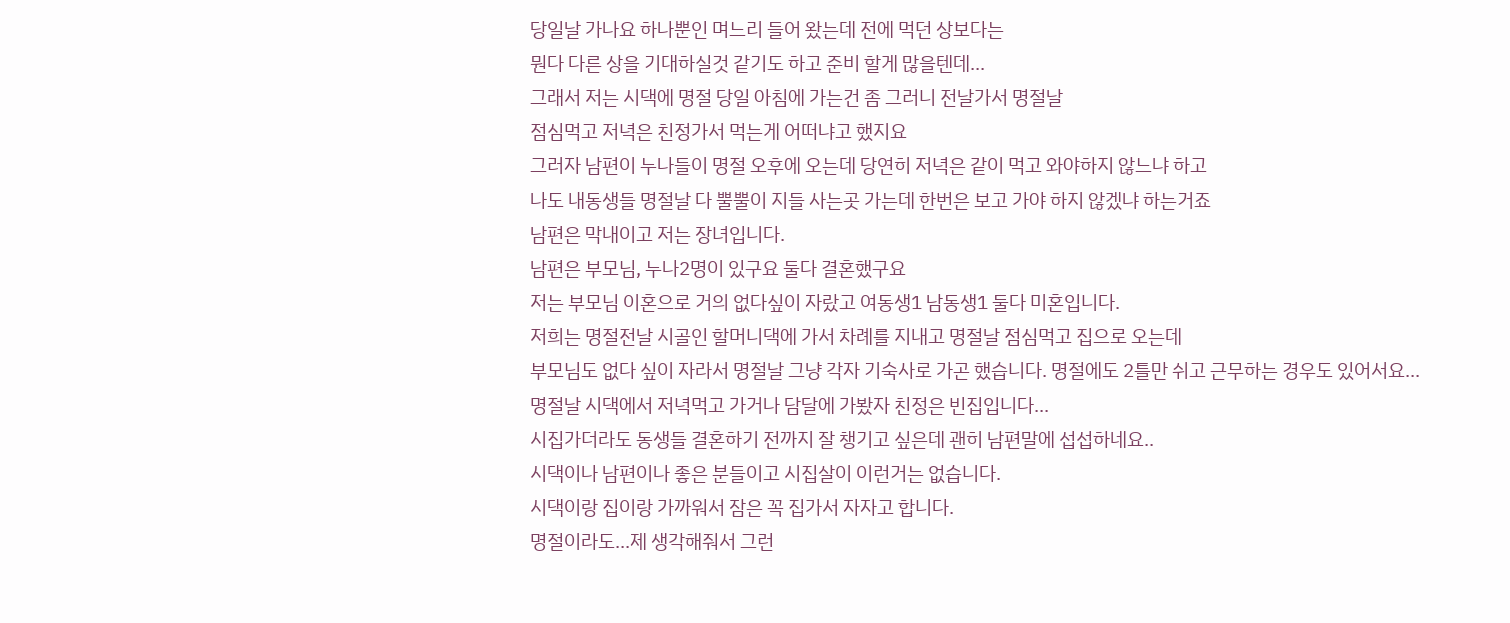당일날 가나요 하나뿐인 며느리 들어 왔는데 전에 먹던 상보다는
뭔다 다른 상을 기대하실것 같기도 하고 준비 할게 많을텐데...
그래서 저는 시댁에 명절 당일 아침에 가는건 좀 그러니 전날가서 명절날
점심먹고 저녁은 친정가서 먹는게 어떠냐고 했지요
그러자 남편이 누나들이 명절 오후에 오는데 당연히 저녁은 같이 먹고 와야하지 않느냐 하고
나도 내동생들 명절날 다 뿔뿔이 지들 사는곳 가는데 한번은 보고 가야 하지 않겠냐 하는거죠
남편은 막내이고 저는 장녀입니다.
남편은 부모님, 누나2명이 있구요 둘다 결혼했구요
저는 부모님 이혼으로 거의 없다싶이 자랐고 여동생1 남동생1 둘다 미혼입니다.
저희는 명절전날 시골인 할머니댁에 가서 차례를 지내고 명절날 점심먹고 집으로 오는데
부모님도 없다 싶이 자라서 명절날 그냥 각자 기숙사로 가곤 했습니다. 명절에도 2틀만 쉬고 근무하는 경우도 있어서요...
명절날 시댁에서 저녁먹고 가거나 담달에 가봤자 친정은 빈집입니다...
시집가더라도 동생들 결혼하기 전까지 잘 챙기고 싶은데 괜히 남편말에 섭섭하네요..
시댁이나 남편이나 좋은 분들이고 시집살이 이런거는 없습니다.
시댁이랑 집이랑 가까워서 잠은 꼭 집가서 자자고 합니다.
명절이라도...제 생각해줘서 그런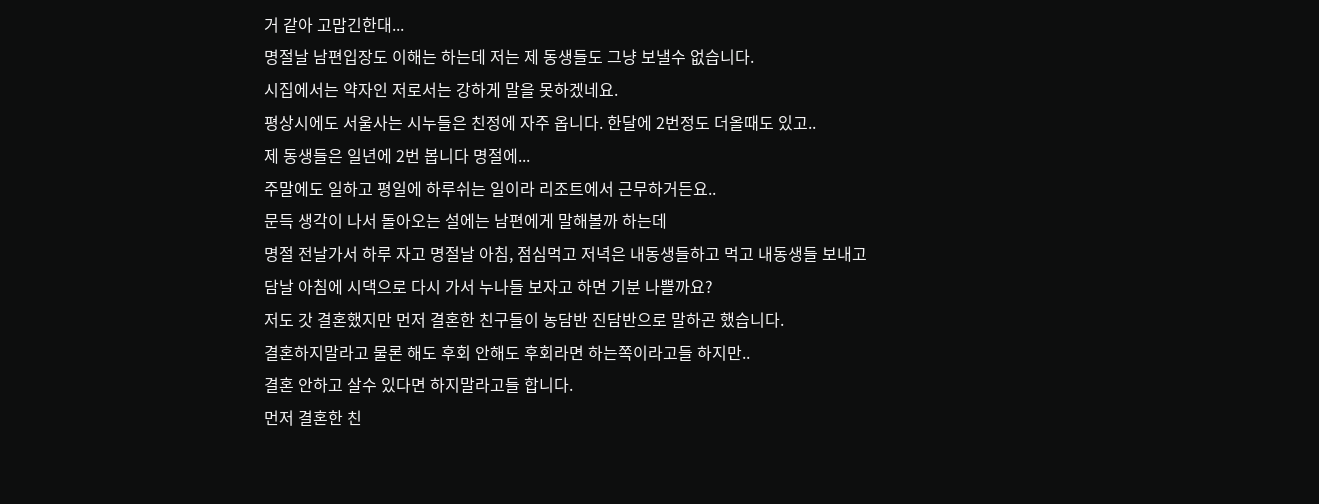거 같아 고맙긴한대...
명절날 남편입장도 이해는 하는데 저는 제 동생들도 그냥 보낼수 없습니다.
시집에서는 약자인 저로서는 강하게 말을 못하겠네요.
평상시에도 서울사는 시누들은 친정에 자주 옵니다. 한달에 2번정도 더올때도 있고..
제 동생들은 일년에 2번 봅니다 명절에...
주말에도 일하고 평일에 하루쉬는 일이라 리조트에서 근무하거든요..
문득 생각이 나서 돌아오는 설에는 남편에게 말해볼까 하는데
명절 전날가서 하루 자고 명절날 아침, 점심먹고 저녁은 내동생들하고 먹고 내동생들 보내고
담날 아침에 시댁으로 다시 가서 누나들 보자고 하면 기분 나쁠까요?
저도 갓 결혼했지만 먼저 결혼한 친구들이 농담반 진담반으로 말하곤 했습니다.
결혼하지말라고 물론 해도 후회 안해도 후회라면 하는쪽이라고들 하지만..
결혼 안하고 살수 있다면 하지말라고들 합니다.
먼저 결혼한 친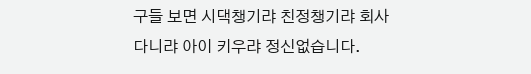구들 보면 시댁챙기랴 친정챙기랴 회사다니랴 아이 키우랴 정신없습니다.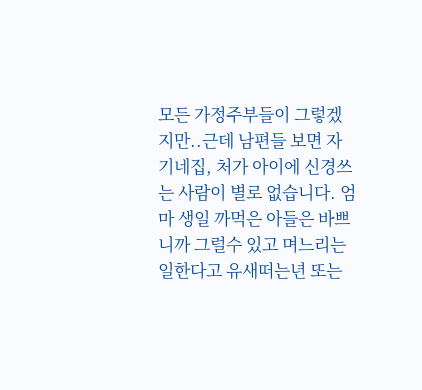모든 가정주부들이 그렇겠지만..근데 남편들 보면 자기네집, 처가 아이에 신경쓰는 사람이 별로 없습니다. 엄마 생일 까먹은 아들은 바쁘니까 그럴수 있고 며느리는 일한다고 유새떠는년 또는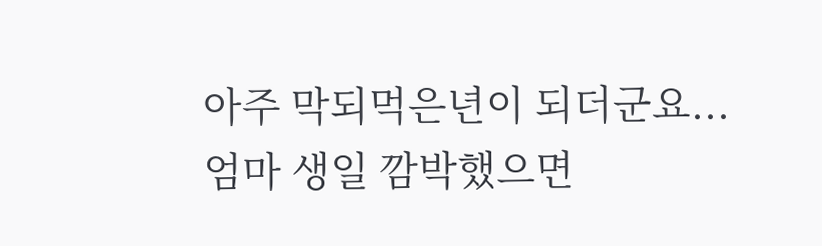아주 막되먹은년이 되더군요...
엄마 생일 깜박했으면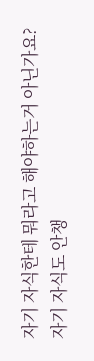자기 자식한테 뭐라고 해야하는거 아닌가요? 자기 자식도 안챙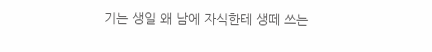기는 생일 왜 남에 자식한테 생떼 쓰는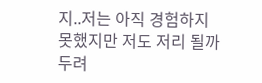지..저는 아직 경험하지 못했지만 저도 저리 될까 두려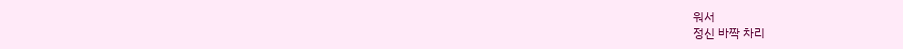워서
정신 바짝 차리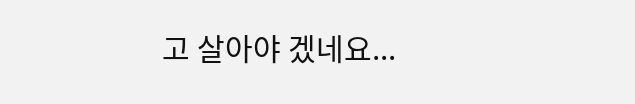고 살아야 겠네요...